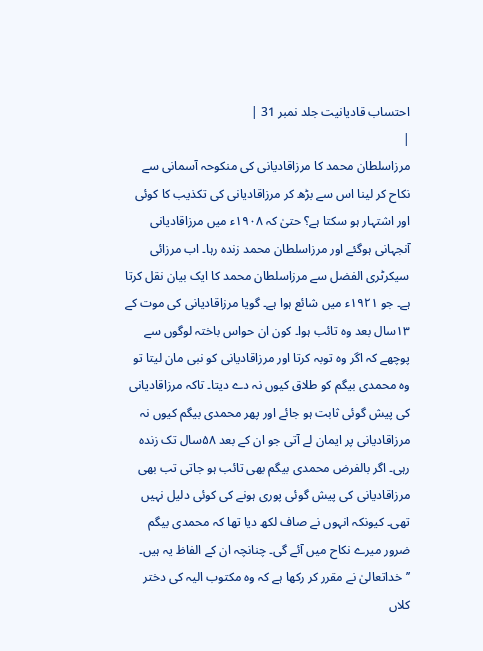احتساب قادیانیت جلد نمبر 31 |
|
مرزاسلطان محمد کا مرزاقادیانی کی منکوحہ آسمانی سے نکاح کر لینا اس سے بڑھ کر مرزاقادیانی کی تکذیب کا کوئی اور اشتہار ہو سکتا ہے؟ حتیٰ کہ ۱۹۰۸ء میں مرزاقادیانی آنجہانی ہوگئے اور مرزاسلطان محمد زندہ رہا۔ اب مرزائی سیکرٹری الفضل سے مرزاسلطان محمد کا ایک بیان نقل کرتا ہے۔ جو ۱۹۲۱ء میں شائع ہوا ہے۔ گویا مرزاقادیانی کی موت کے ۱۳سال بعد وہ تائب ہوا۔ کون ان حواس باختہ لوگوں سے پوچھے کہ اگر وہ توبہ کرتا اور مرزاقادیانی کو نبی مان لیتا تو وہ محمدی بیگم کو طلاق کیوں نہ دے دیتا۔ تاکہ مرزاقادیانی کی پیش گوئی ثابت ہو جائے اور پھر محمدی بیگم کیوں نہ مرزاقادیانی پر ایمان لے آتی جو ان کے بعد ۵۸سال تک زندہ رہی۔ اگر بالفرض محمدی بیگم بھی تائب ہو جاتی تب بھی مرزاقادیانی کی پیش گوئی پوری ہونے کی کوئی دلیل نہیں تھی۔ کیونکہ انہوں نے صاف لکھ دیا تھا کہ محمدی بیگم ضرور میرے نکاح میں آئے گی۔ چنانچہ ان کے الفاظ یہ ہیں۔ ’’خداتعالیٰ نے مقرر کر رکھا ہے کہ وہ مکتوب الیہ کی دختر کلاں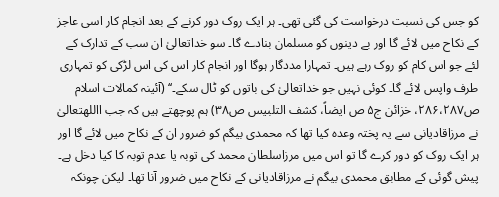کو جس کی نسبت درخواست کی گئی تھی۔ ہر ایک روک دور کرنے کے بعد انجام کار اسی عاجز کے نکاح میں لائے گا اور بے دینوں کو مسلمان بنادے گا۔ سو خداتعالیٰ ان سب کے تدارک کے لئے جو اس کام کو روک رہے ہیں۔ تمہارا مددگار ہوگا اور انجام کار اس کی اس لڑکی کو تمہاری طرف واپس لائے گا۔ کوئی نہیں جو خداتعالیٰ کی باتوں کو ٹال سکے۔‘‘ (آئینہ کمالات اسلام ص۲۸۶،۲۸۷، خزائن ج۵ ص ایضاً، کشف التلبیس ص۳۸) ہم پوچھتے ہیں کہ جب االلهتعالیٰ نے مرزاقادیانی سے یہ پختہ وعدہ کیا تھا کہ محمدی بیگم کو ضرور ان کے نکاح میں لائے گا اور ہر ایک روک کو دور کرے گا تو اس میں مرزاسلطان محمد کی توبہ یا عدم توبہ کا کیا دخل ہے۔ پیش گوئی کے مطابق محمدی بیگم نے مرزاقادیانی کے نکاح میں ضرور آنا تھا۔ لیکن چونکہ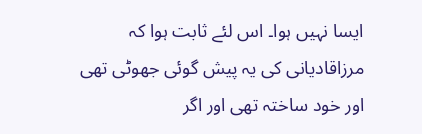ایسا نہیں ہوا۔ اس لئے ثابت ہوا کہ مرزاقادیانی کی یہ پیش گوئی جھوٹی تھی اور خود ساختہ تھی اور اگر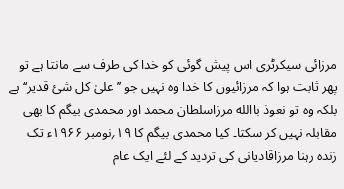مرزائی سیکرٹری اس پیش گوئی کو خدا کی طرف سے مانتا ہے تو پھر ثابت ہوا کہ مرزائیوں کا خدا وہ نہیں جو ’’علیٰ کل شیٔ قدیر‘‘ ہے بلکہ وہ تو نعوذ باالله مرزاسلطان محمد اور محمدی بیگم کا بھی مقابلہ نہیں کر سکتا۔ کیا محمدی بیگم کا ۱۹؍نومبر ۱۹۶۶ء تک زندہ رہنا مرزاقادیانی کی تردید کے لئے ایک عام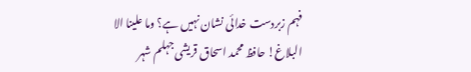فہم زبردست خدائی نشان نہیں ہے؟ وما علینا الا البلاغ! حافظ محمد اسحاق قریشی جہلم شہر